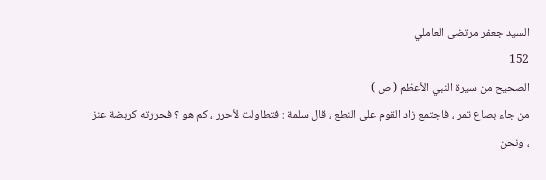السيد جعفر مرتضى العاملي
152
الصحيح من سيرة النبي الأعظم ( ص )
من جاء بصاع تمر ، فاجتمع زاد القوم على النطع ، قال سلمة : فتطاولت لأحرر ، كم هو ؟ فحررته كربضة عنز ، ونحن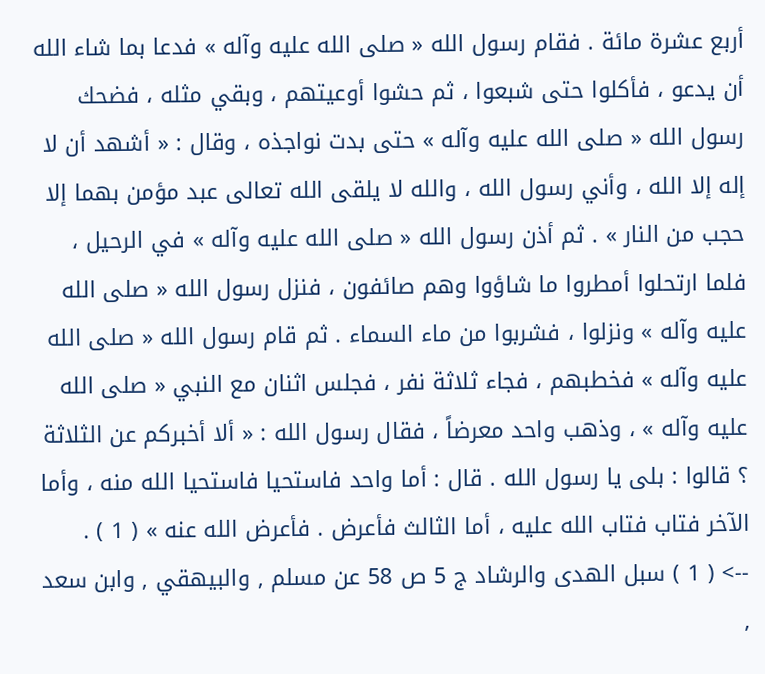أربع عشرة مائة . فقام رسول الله « صلى الله عليه وآله » فدعا بما شاء الله أن يدعو ، فأكلوا حتى شبعوا ، ثم حشوا أوعيتهم ، وبقي مثله ، فضحك رسول الله « صلى الله عليه وآله » حتى بدت نواجذه ، وقال : « أشهد أن لا إله إلا الله ، وأني رسول الله ، والله لا يلقى الله تعالى عبد مؤمن بهما إلا حجب من النار » . ثم أذن رسول الله « صلى الله عليه وآله » في الرحيل ، فلما ارتحلوا أمطروا ما شاؤوا وهم صائفون ، فنزل رسول الله « صلى الله عليه وآله » ونزلوا ، فشربوا من ماء السماء . ثم قام رسول الله « صلى الله عليه وآله » فخطبهم ، فجاء ثلاثة نفر ، فجلس اثنان مع النبي « صلى الله عليه وآله » ، وذهب واحد معرضاً ، فقال رسول الله : « ألا أخبركم عن الثلاثة ؟ قالوا : بلى يا رسول الله . قال : أما واحد فاستحيا فاستحيا الله منه ، وأما الآخر فتاب فتاب الله عليه ، أما الثالث فأعرض . فأعرض الله عنه » ( 1 ) .
--> ( 1 ) سبل الهدى والرشاد ج 5 ص 58 عن مسلم , والبيهقي , وابن سعد ,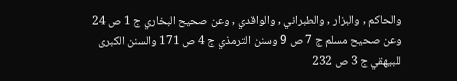والحاكم , والبزار , والطبراني , والواقدي , وعن صحيح البخاري ج 1 ص 24 وعن صحيح مسلم ج 7 ص 9 وسنن الترمذي ج 4 ص 171 والسنن الكبرى للبيهقي ج 3 ص 232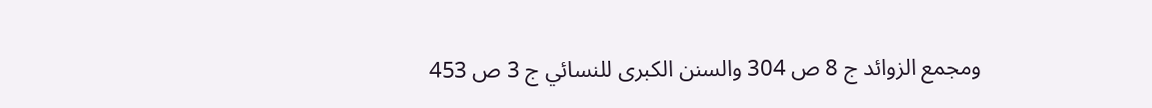ومجمع الزوائد ج 8 ص 304 والسنن الكبرى للنسائي ج 3 ص 453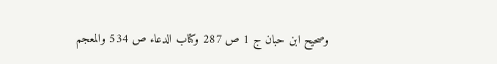وصحيح ابن حبان ج 1 ص 287 وكتاب الدعاء ص 534 والمعجم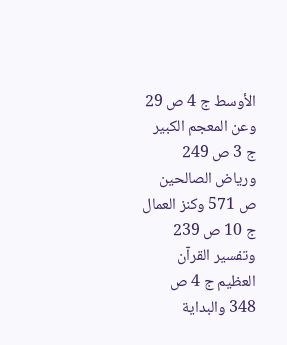الأوسط ج 4 ص 29 وعن المعجم الكبير ج 3 ص 249 ورياض الصالحين ص 571 وكنز العمال ج 10 ص 239 وتفسير القرآن العظيم ج 4 ص 348 والبداية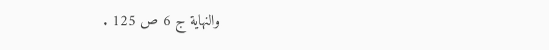والنهاية ج 6 ص 125 .